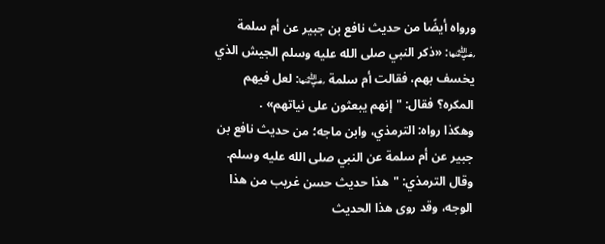ورواه أيضًا من حديث نافع بن جبير عن أم سلمة ﵂: «ذكر النبي صلى الله عليه وسلم الجيش الذي يخسف بهم، فقالت أم سلمة ﵂: لعل فيهم المكره؟ فقال: "إنهم يبعثون على نياتهم» .
وهكذا رواه: الترمذي، وابن ماجه؛ من حديث نافع بن جبير عن أم سلمة عن النبي صلى الله عليه وسلم.
وقال الترمذي: "هذا حديث حسن غريب من هذا الوجه، وقد روى هذا الحديث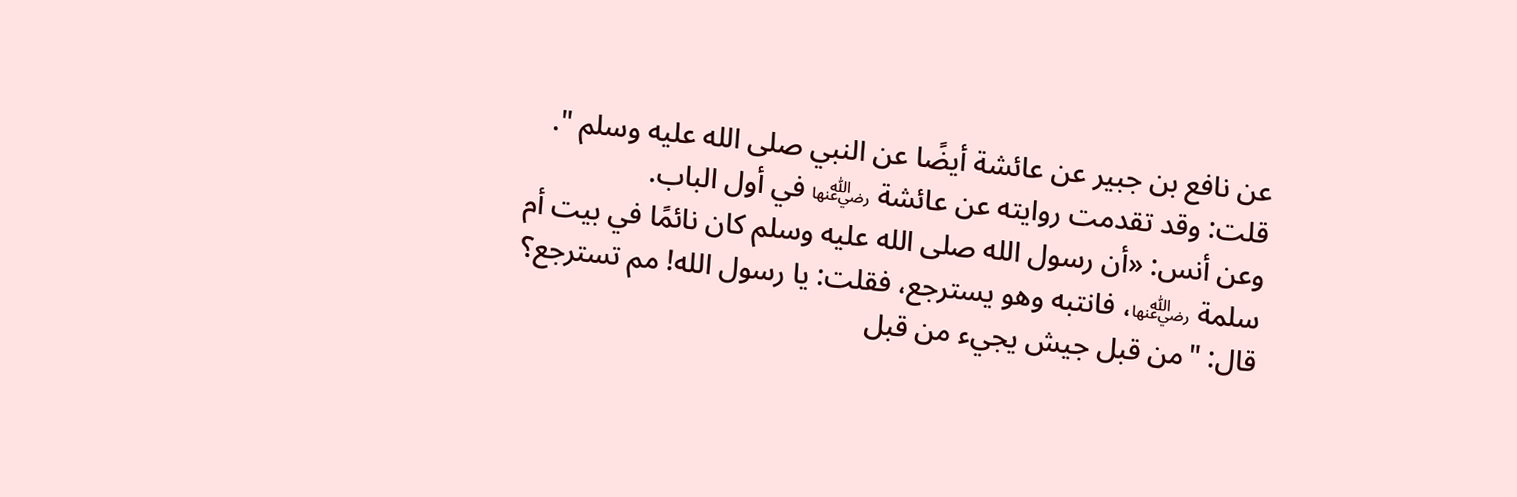عن نافع بن جبير عن عائشة أيضًا عن النبي صلى الله عليه وسلم ".
قلت: وقد تقدمت روايته عن عائشة ﵂ في أول الباب.
وعن أنس: «أن رسول الله صلى الله عليه وسلم كان نائمًا في بيت أم سلمة ﵂، فانتبه وهو يسترجع، فقلت: يا رسول الله! مم تسترجع؟ قال: "من قبل جيش يجيء من قبل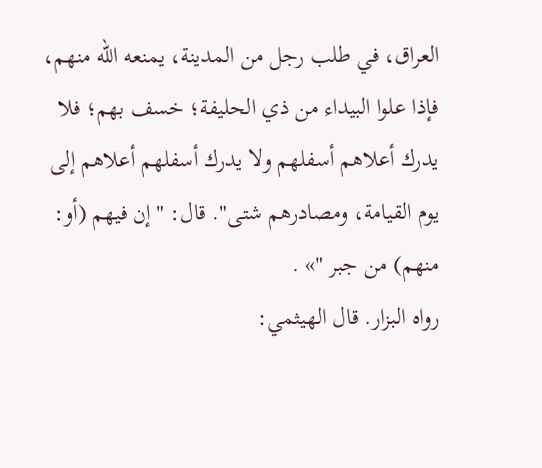العراق، في طلب رجل من المدينة، يمنعه الله منهم، فإذا علوا البيداء من ذي الحليفة؛ خسف بهم؛ فلا يدرك أعلاهم أسفلهم ولا يدرك أسفلهم أعلاهم إلى يوم القيامة، ومصادرهم شتى". قال: "إن فيهم (أو: منهم) من جبر "» .
رواه البزار. قال الهيثمي: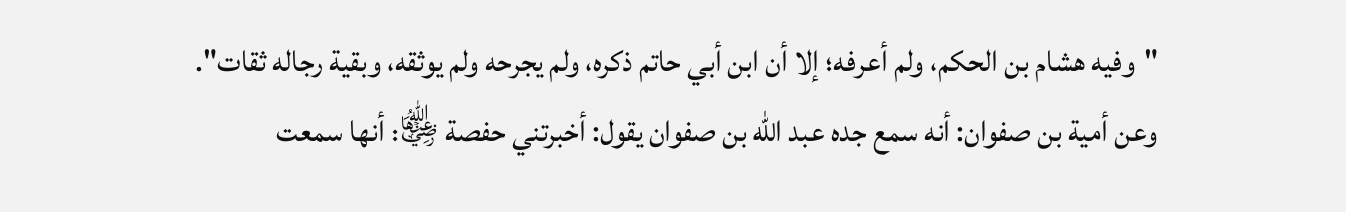"وفيه هشام بن الحكم، ولم أعرفه؛ إلا أن ابن أبي حاتم ذكره، ولم يجرحه ولم يوثقه، وبقية رجاله ثقات".
وعن أمية بن صفوان: أنه سمع جده عبد الله بن صفوان يقول: أخبرتني حفصة ﵂: أنها سمعت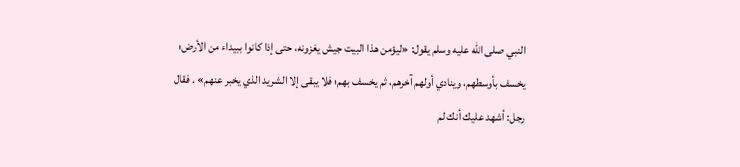النبي صلى الله عليه وسلم يقول: «ليؤمن هذا البيت جيش يغزونه، حتى إذا كانوا ببيداء من الأرض؛ يخسف بأوسطهم، وينادي أولهم آخرهم، ثم يخسف بهم؛ فلا يبقى إلا الشريد الذي يخبر عنهم» . فقال رجل: أشهد عليك أنك لم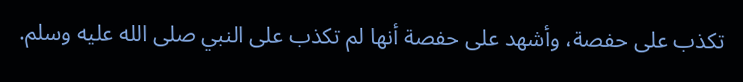تكذب على حفصة، وأشهد على حفصة أنها لم تكذب على النبي صلى الله عليه وسلم.